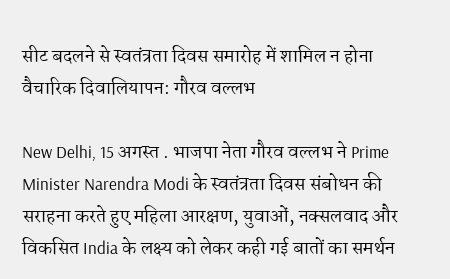सीट बदलने से स्वतंत्रता दिवस समारोह में शामिल न होना वैचारिक दिवालियापन: गौरव वल्लभ

New Delhi, 15 अगस्त . भाजपा नेता गौरव वल्लभ ने Prime Minister Narendra Modi के स्वतंत्रता दिवस संबोधन की सराहना करते हुए महिला आरक्षण, युवाओं, नक्सलवाद और विकसित India के लक्ष्य को लेकर कही गई बातों का समर्थन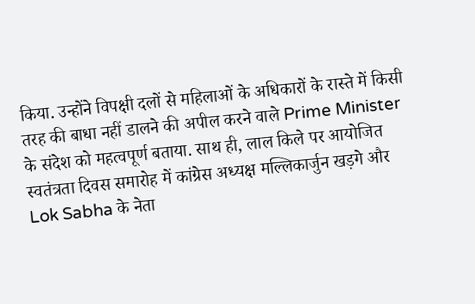किया. उन्होंने विपक्षी दलों से महिलाओं के अधिकारों के रास्ते में किसी तरह की बाधा नहीं डालने की अपील करने वाले Prime Minister के संदेश को महत्वपूर्ण बताया. साथ ही, लाल किले पर आयोजित स्वतंत्रता दिवस समारोह में कांग्रेस अध्यक्ष मल्लिकार्जुन खड़गे और Lok Sabha के नेता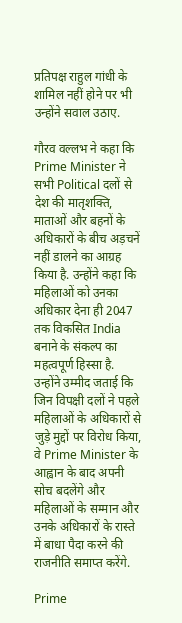प्रतिपक्ष राहुल गांधी के शामिल नहीं होने पर भी उन्होंने सवाल उठाए.

गौरव वल्लभ ने कहा कि Prime Minister ने सभी Political दलों से देश की मातृशक्ति, माताओं और बहनों के अधिकारों के बीच अड़चनें नहीं डालने का आग्रह किया है. उन्होंने कहा कि महिलाओं को उनका अधिकार देना ही 2047 तक विकसित India बनाने के संकल्प का महत्वपूर्ण हिस्सा है. उन्होंने उम्मीद जताई कि जिन विपक्षी दलों ने पहले महिलाओं के अधिकारों से जुड़े मुद्दों पर विरोध किया, वे Prime Minister के आह्वान के बाद अपनी सोच बदलेंगे और महिलाओं के सम्मान और उनके अधिकारों के रास्ते में बाधा पैदा करने की राजनीति समाप्त करेंगे.

Prime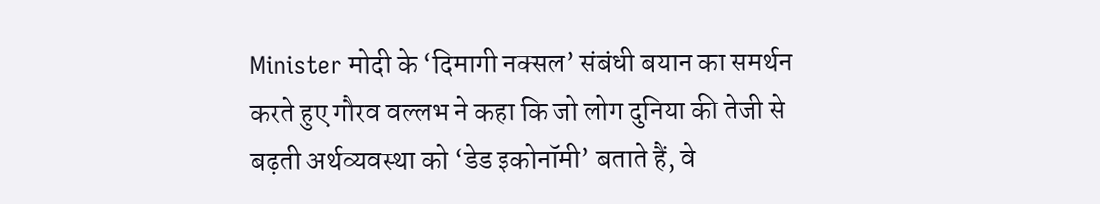Minister मोदी के ‘दिमागी नक्सल’ संबंधी बयान का समर्थन करते हुए गौरव वल्लभ ने कहा कि जो लोग दुनिया की तेजी से बढ़ती अर्थव्यवस्था को ‘डेड इकोनॉमी’ बताते हैं, वे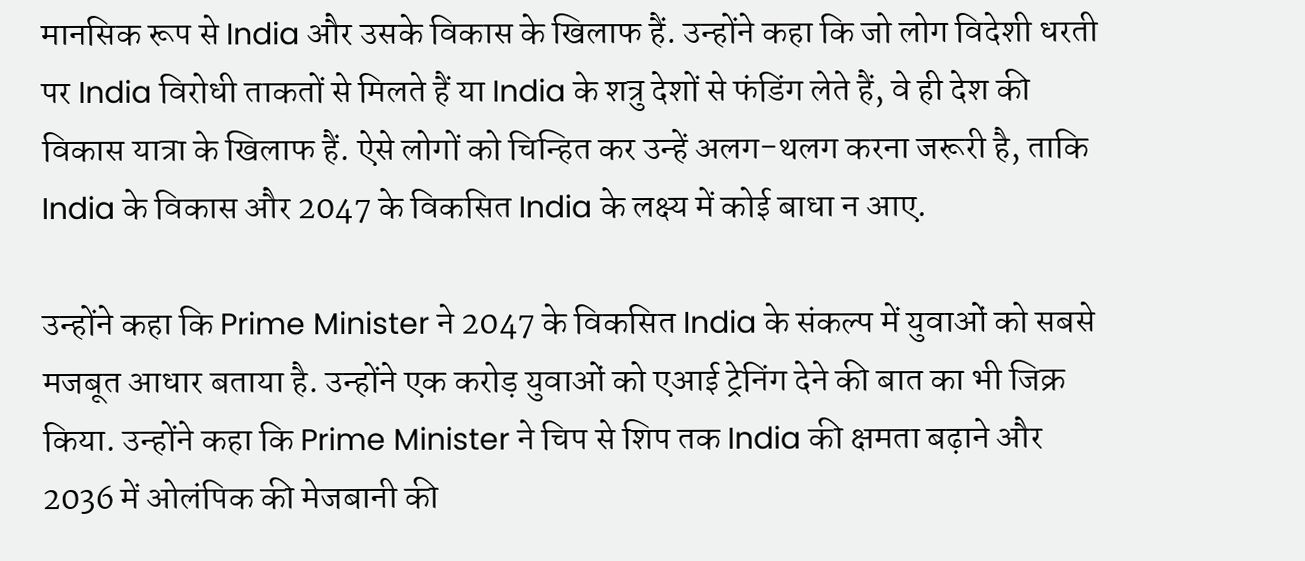मानसिक रूप से India और उसके विकास के खिलाफ हैं. उन्होंने कहा कि जो लोग विदेशी धरती पर India विरोधी ताकतों से मिलते हैं या India के शत्रु देशों से फंडिंग लेते हैं, वे ही देश की विकास यात्रा के खिलाफ हैं. ऐसे लोगों को चिन्हित कर उन्हें अलग-थलग करना जरूरी है, ताकि India के विकास और 2047 के विकसित India के लक्ष्य में कोई बाधा न आए.

उन्होंने कहा कि Prime Minister ने 2047 के विकसित India के संकल्प में युवाओं को सबसे मजबूत आधार बताया है. उन्होंने एक करोड़ युवाओं को एआई ट्रेनिंग देने की बात का भी जिक्र किया. उन्होंने कहा कि Prime Minister ने चिप से शिप तक India की क्षमता बढ़ाने और 2036 में ओलंपिक की मेजबानी की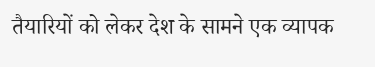तैयारियों को लेकर देश के सामने एक व्यापक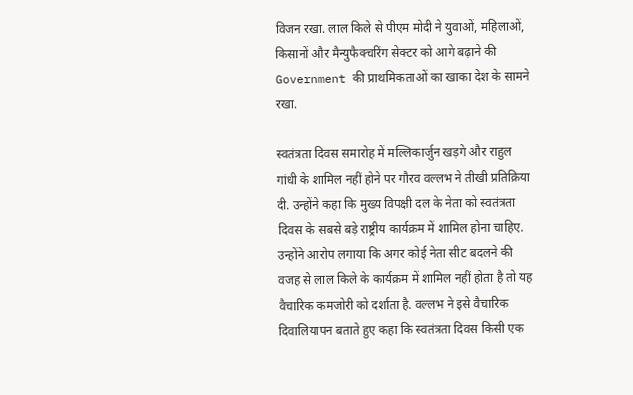विजन रखा. लाल किले से पीएम मोदी ने युवाओं, महिलाओं, किसानों और मैन्युफैक्चरिंग सेक्टर को आगे बढ़ाने की Government की प्राथमिकताओं का खाका देश के सामने रखा.

स्वतंत्रता दिवस समारोह में मल्लिकार्जुन खड़गे और राहुल गांधी के शामिल नहीं होने पर गौरव वल्लभ ने तीखी प्रतिक्रिया दी. उन्होंने कहा कि मुख्य विपक्षी दल के नेता को स्वतंत्रता दिवस के सबसे बड़े राष्ट्रीय कार्यक्रम में शामिल होना चाहिए. उन्होंने आरोप लगाया कि अगर कोई नेता सीट बदलने की वजह से लाल किले के कार्यक्रम में शामिल नहीं होता है तो यह वैचारिक कमजोरी को दर्शाता है. वल्लभ ने इसे वैचारिक दिवालियापन बताते हुए कहा कि स्वतंत्रता दिवस किसी एक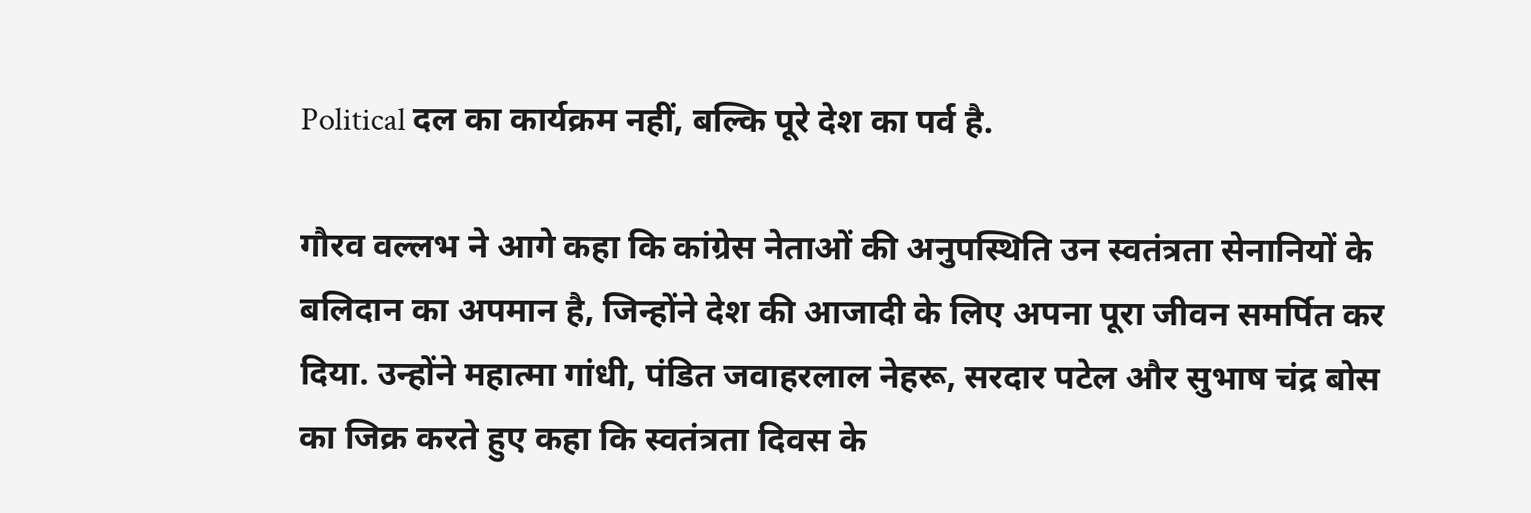Political दल का कार्यक्रम नहीं, बल्कि पूरे देश का पर्व है.

गौरव वल्लभ ने आगे कहा कि कांग्रेस नेताओं की अनुपस्थिति उन स्वतंत्रता सेनानियों के बलिदान का अपमान है, जिन्होंने देश की आजादी के लिए अपना पूरा जीवन समर्पित कर दिया. उन्होंने महात्मा गांधी, पंडित जवाहरलाल नेहरू, सरदार पटेल और सुभाष चंद्र बोस का जिक्र करते हुए कहा कि स्वतंत्रता दिवस के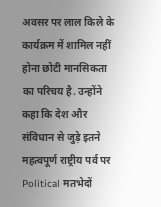अवसर पर लाल किले के कार्यक्रम में शामिल नहीं होना छोटी मानसिकता का परिचय है. उन्होंने कहा कि देश और संविधान से जुड़े इतने महत्वपूर्ण राष्ट्रीय पर्व पर Political मतभेदों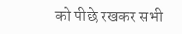को पीछे रखकर सभी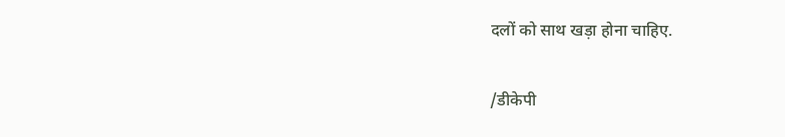दलों को साथ खड़ा होना चाहिए.

/डीकेपी